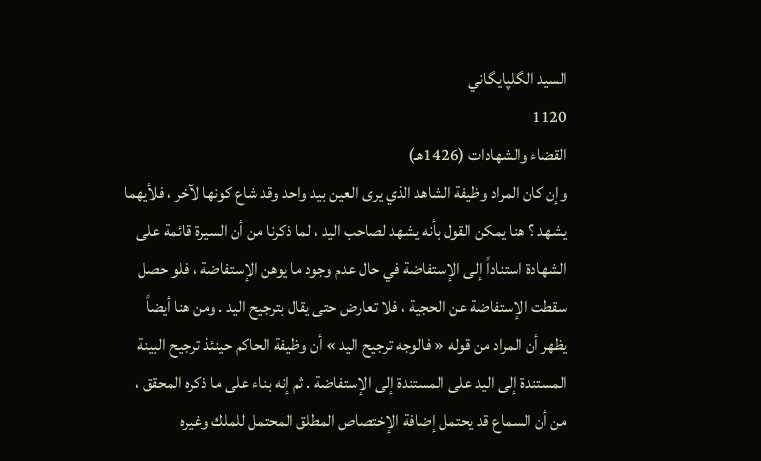السيد الگلپايگاني
1120
القضاء والشهادات (1426هـ)
وإن كان المراد وظيفة الشاهد الذي يرى العين بيد واحد وقد شاع كونها لآخر ، فلأيهما يشهد ؟ هنا يمكن القول بأنه يشهد لصاحب اليد ، لما ذكرنا من أن السيرة قائمة على الشهادة استناداً إلى الإستفاضة في حال عدم وجود ما يوهن الإستفاضة ، فلو حصل سقطت الإستفاضة عن الحجية ، فلا تعارض حتى يقال بترجيح اليد . ومن هنا أيضاً يظهر أن المراد من قوله « فالوجه ترجيح اليد » أن وظيفة الحاكم حينئذ ترجيح البينة المستندة إلى اليد على المستندة إلى الإستفاضة . ثم إنه بناء على ما ذكره المحقق ، من أن السماع قد يحتمل إضافة الإختصاص المطلق المحتمل للملك وغيره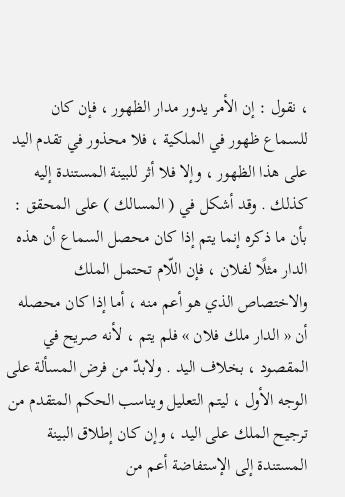، نقول : إن الأمر يدور مدار الظهور ، فإن كان للسماع ظهور في الملكية ، فلا محذور في تقدم اليد على هذا الظهور ، وإلا فلا أثر للبينة المستندة إليه كذلك . وقد أشكل في ( المسالك ) على المحقق : بأن ما ذكره إنما يتم إذا كان محصل السماع أن هذه الدار مثلًا لفلان ، فإن اللّام تحتمل الملك والاختصاص الذي هو أعم منه ، أما إذا كان محصله أن « الدار ملك فلان » فلم يتم ، لأنه صريح في المقصود ، بخلاف اليد . ولابدّ من فرض المسألة على الوجه الأول ، ليتم التعليل ويناسب الحكم المتقدم من ترجيح الملك على اليد ، وإن كان إطلاق البينة المستندة إلى الإستفاضة أعم من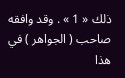ذلك « 1 » . وقد وافقه صاحب ( الجواهر ) في هذا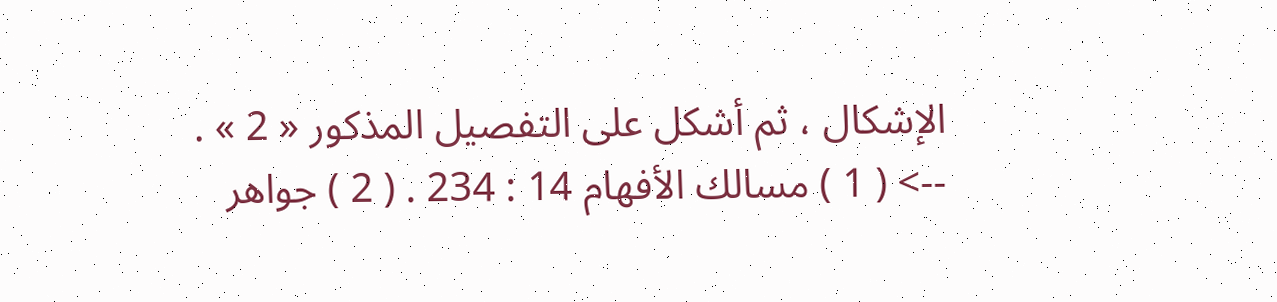الإشكال ، ثم أشكل على التفصيل المذكور « 2 » .
--> ( 1 ) مسالك الأفهام 14 : 234 . ( 2 ) جواهر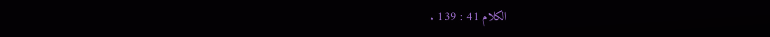الكلام 41 : 139 .